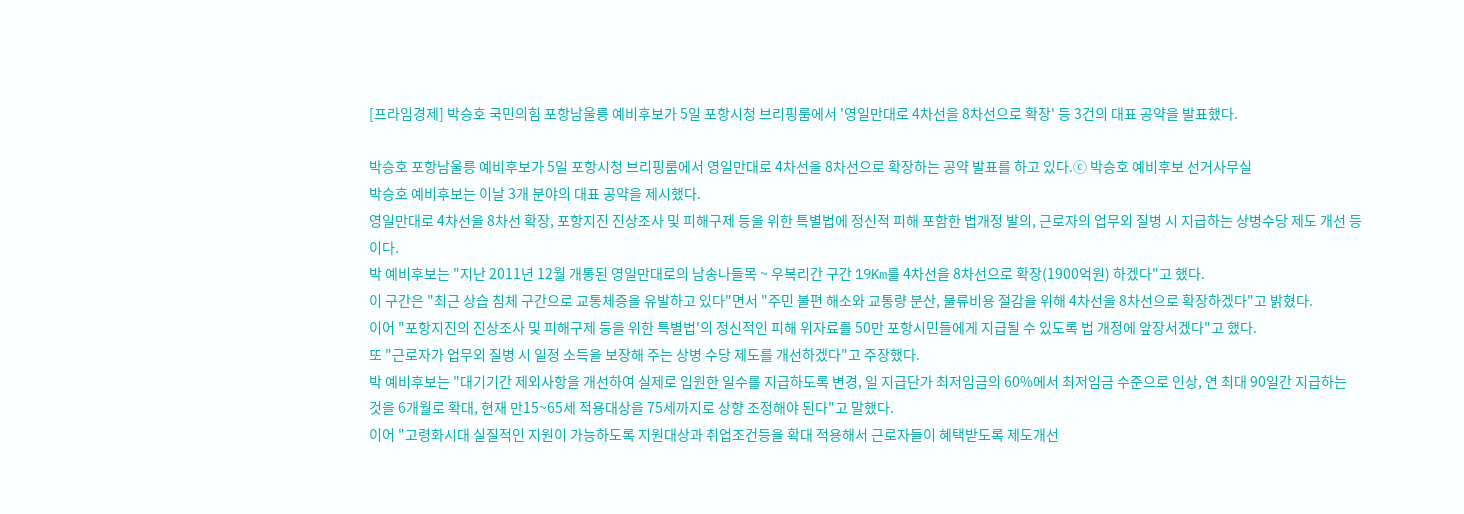[프라임경제] 박승호 국민의힘 포항남울릉 예비후보가 5일 포항시청 브리핑룸에서 '영일만대로 4차선을 8차선으로 확장' 등 3건의 대표 공약을 발표했다.

박승호 포항남울릉 예비후보가 5일 포항시청 브리핑룸에서 영일만대로 4차선을 8차선으로 확장하는 공약 발표를 하고 있다.ⓒ 박승호 예비후보 선거사무실
박승호 예비후보는 이날 3개 분야의 대표 공약을 제시했다.
영일만대로 4차선을 8차선 확장, 포항지진 진상조사 및 피해구제 등을 위한 특별법에 정신적 피해 포함한 법개정 발의, 근로자의 업무외 질병 시 지급하는 상병수당 제도 개선 등이다.
박 예비후보는 "지난 2011년 12월 개통된 영일만대로의 남송나들목 ~ 우복리간 구간 19Km를 4차선을 8차선으로 확장(1900억원) 하겠다"고 했다.
이 구간은 "최근 상습 침체 구간으로 교통체증을 유발하고 있다"면서 "주민 불편 해소와 교통량 분산, 물류비용 절감을 위해 4차선을 8차선으로 확장하겠다"고 밝혔다.
이어 "포항지진의 진상조사 및 피해구제 등을 위한 특별법'의 정신적인 피해 위자료를 50만 포항시민들에게 지급될 수 있도록 법 개정에 앞장서겠다"고 했다.
또 "근로자가 업무외 질병 시 일정 소득을 보장해 주는 상병 수당 제도를 개선하겠다"고 주장했다.
박 예비후보는 "대기기간 제외사항을 개선하여 실제로 입원한 일수를 지급하도록 변경, 일 지급단가 최저임금의 60%에서 최저임금 수준으로 인상, 연 최대 90일간 지급하는 것을 6개월로 확대, 현재 만15~65세 적용대상을 75세까지로 상향 조정해야 된다"고 말했다.
이어 "고령화시대 실질적인 지원이 가능하도록 지원대상과 취업조건등을 확대 적용해서 근로자들이 혜택받도록 제도개선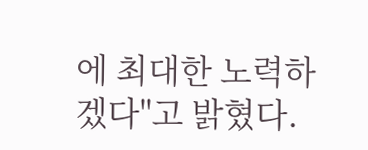에 최대한 노력하겠다"고 밝혔다.